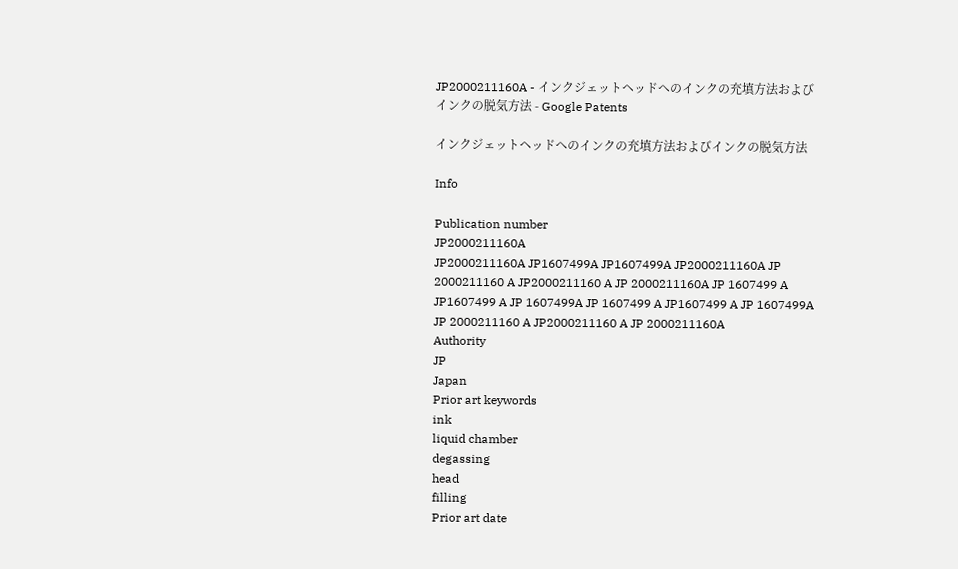JP2000211160A - インクジェットヘッドへのインクの充填方法およびインクの脱気方法 - Google Patents

インクジェットヘッドへのインクの充填方法およびインクの脱気方法

Info

Publication number
JP2000211160A
JP2000211160A JP1607499A JP1607499A JP2000211160A JP 2000211160 A JP2000211160 A JP 2000211160A JP 1607499 A JP1607499 A JP 1607499A JP 1607499 A JP1607499 A JP 1607499A JP 2000211160 A JP2000211160 A JP 2000211160A
Authority
JP
Japan
Prior art keywords
ink
liquid chamber
degassing
head
filling
Prior art date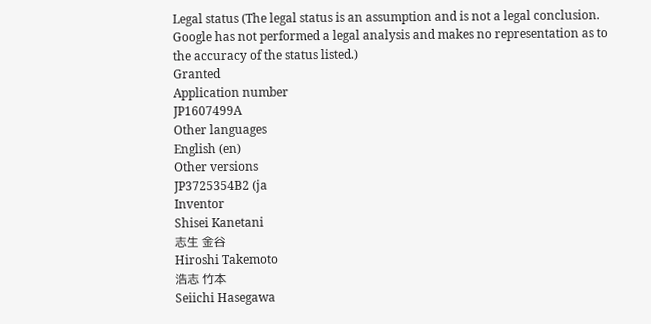Legal status (The legal status is an assumption and is not a legal conclusion. Google has not performed a legal analysis and makes no representation as to the accuracy of the status listed.)
Granted
Application number
JP1607499A
Other languages
English (en)
Other versions
JP3725354B2 (ja
Inventor
Shisei Kanetani
志生 金谷
Hiroshi Takemoto
浩志 竹本
Seiichi Hasegawa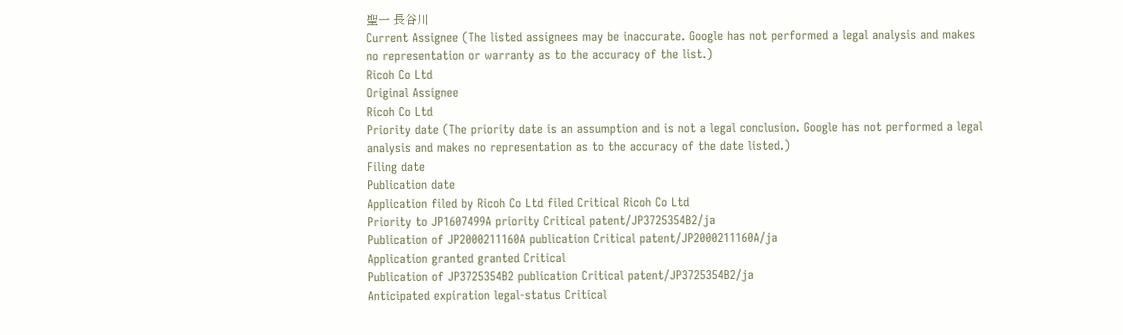聖一 長谷川
Current Assignee (The listed assignees may be inaccurate. Google has not performed a legal analysis and makes no representation or warranty as to the accuracy of the list.)
Ricoh Co Ltd
Original Assignee
Ricoh Co Ltd
Priority date (The priority date is an assumption and is not a legal conclusion. Google has not performed a legal analysis and makes no representation as to the accuracy of the date listed.)
Filing date
Publication date
Application filed by Ricoh Co Ltd filed Critical Ricoh Co Ltd
Priority to JP1607499A priority Critical patent/JP3725354B2/ja
Publication of JP2000211160A publication Critical patent/JP2000211160A/ja
Application granted granted Critical
Publication of JP3725354B2 publication Critical patent/JP3725354B2/ja
Anticipated expiration legal-status Critical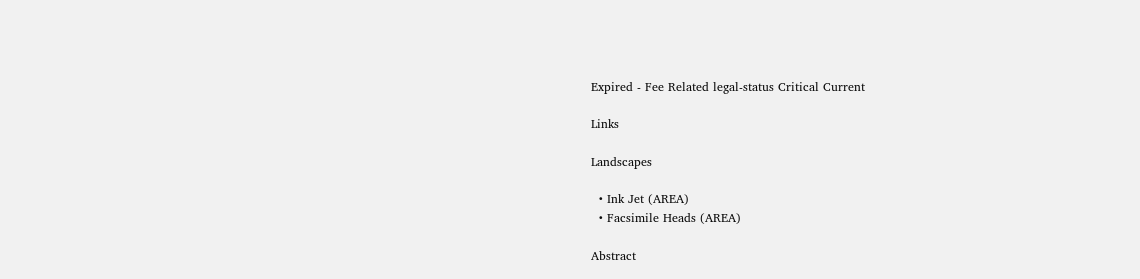Expired - Fee Related legal-status Critical Current

Links

Landscapes

  • Ink Jet (AREA)
  • Facsimile Heads (AREA)

Abstract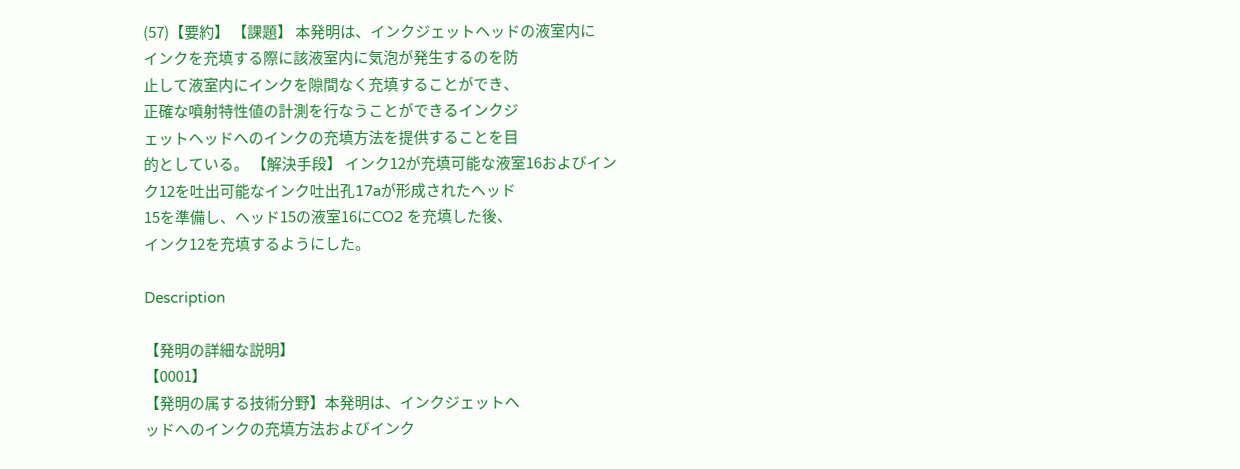(57)【要約】 【課題】 本発明は、インクジェットヘッドの液室内に
インクを充填する際に該液室内に気泡が発生するのを防
止して液室内にインクを隙間なく充填することができ、
正確な噴射特性値の計測を行なうことができるインクジ
ェットヘッドへのインクの充填方法を提供することを目
的としている。 【解決手段】 インク12が充填可能な液室16およびイン
ク12を吐出可能なインク吐出孔17aが形成されたヘッド
15を準備し、ヘッド15の液室16にCO2 を充填した後、
インク12を充填するようにした。

Description

【発明の詳細な説明】
【0001】
【発明の属する技術分野】本発明は、インクジェットヘ
ッドへのインクの充填方法およびインク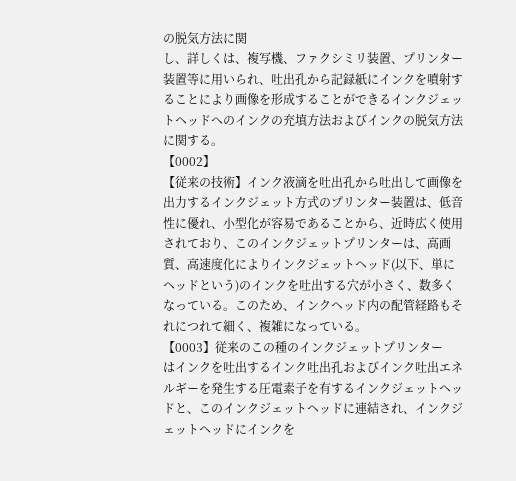の脱気方法に関
し、詳しくは、複写機、ファクシミリ装置、プリンター
装置等に用いられ、吐出孔から記録紙にインクを噴射す
ることにより画像を形成することができるインクジェッ
トヘッドへのインクの充填方法およびインクの脱気方法
に関する。
【0002】
【従来の技術】インク液滴を吐出孔から吐出して画像を
出力するインクジェット方式のプリンター装置は、低音
性に優れ、小型化が容易であることから、近時広く使用
されており、このインクジェットプリンターは、高画
質、高速度化によりインクジェットヘッド(以下、単に
ヘッドという)のインクを吐出する穴が小さく、数多く
なっている。このため、インクヘッド内の配管経路もそ
れにつれて細く、複雑になっている。
【0003】従来のこの種のインクジェットプリンター
はインクを吐出するインク吐出孔およびインク吐出エネ
ルギーを発生する圧電素子を有するインクジェットヘッ
ドと、このインクジェットヘッドに連結され、インクジ
ェットヘッドにインクを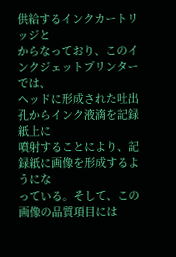供給するインクカートリッジと
からなっており、このインクジェットプリンターでは、
ヘッドに形成された吐出孔からインク液滴を記録紙上に
噴射することにより、記録紙に画像を形成するようにな
っている。そして、この画像の品質項目には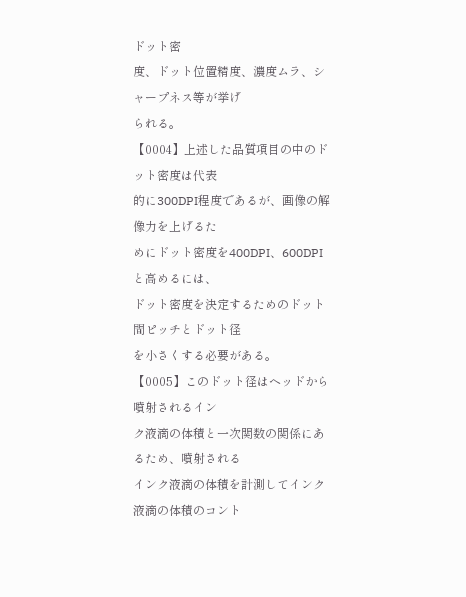ドット密
度、ドット位置精度、濃度ムラ、シャープネス等が挙げ
られる。
【0004】上述した品質項目の中のドット密度は代表
的に300DPI程度であるが、画像の解像力を上げるた
めにドット密度を400DPI、600DPIと高めるには、
ドット密度を決定するためのドット間ピッチとドット径
を小さくする必要がある。
【0005】このドット径はヘッドから噴射されるイン
ク液滴の体積と一次関数の関係にあるため、噴射される
インク液滴の体積を計測してインク液滴の体積のコント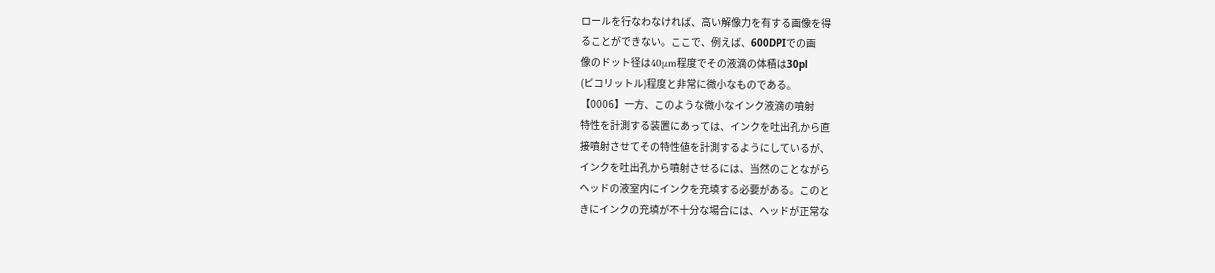ロールを行なわなければ、高い解像力を有する画像を得
ることができない。ここで、例えば、600DPIでの画
像のドット径は40μm程度でその液滴の体積は30pl
(ピコリットル)程度と非常に微小なものである。
【0006】一方、このような微小なインク液滴の噴射
特性を計測する装置にあっては、インクを吐出孔から直
接噴射させてその特性値を計測するようにしているが、
インクを吐出孔から噴射させるには、当然のことながら
ヘッドの液室内にインクを充填する必要がある。このと
きにインクの充填が不十分な場合には、ヘッドが正常な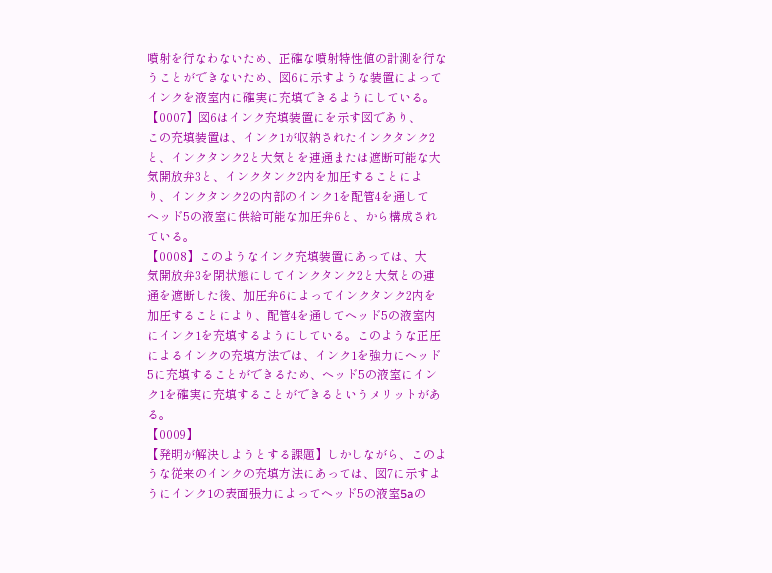噴射を行なわないため、正確な噴射特性値の計測を行な
うことができないため、図6に示すような装置によって
インクを液室内に確実に充填できるようにしている。
【0007】図6はインク充填装置にを示す図であり、
この充填装置は、インク1が収納されたインクタンク2
と、インクタンク2と大気とを連通または遮断可能な大
気開放弁3と、インクタンク2内を加圧することによ
り、インクタンク2の内部のインク1を配管4を通して
ヘッド5の液室に供給可能な加圧弁6と、から構成され
ている。
【0008】このようなインク充填装置にあっては、大
気開放弁3を閉状態にしてインクタンク2と大気との連
通を遮断した後、加圧弁6によってインクタンク2内を
加圧することにより、配管4を通してヘッド5の液室内
にインク1を充填するようにしている。このような正圧
によるインクの充填方法では、インク1を強力にヘッド
5に充填することができるため、ヘッド5の液室にイン
ク1を確実に充填することができるというメリットがあ
る。
【0009】
【発明が解決しようとする課題】しかしながら、このよ
うな従来のインクの充填方法にあっては、図7に示すよ
うにインク1の表面張力によってヘッド5の液室5aの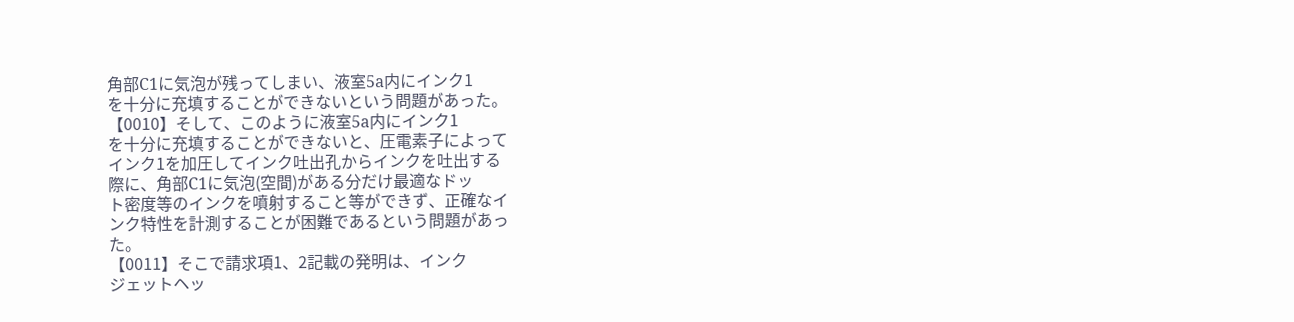角部C1に気泡が残ってしまい、液室5a内にインク1
を十分に充填することができないという問題があった。
【0010】そして、このように液室5a内にインク1
を十分に充填することができないと、圧電素子によって
インク1を加圧してインク吐出孔からインクを吐出する
際に、角部C1に気泡(空間)がある分だけ最適なドッ
ト密度等のインクを噴射すること等ができず、正確なイ
ンク特性を計測することが困難であるという問題があっ
た。
【0011】そこで請求項1、2記載の発明は、インク
ジェットヘッ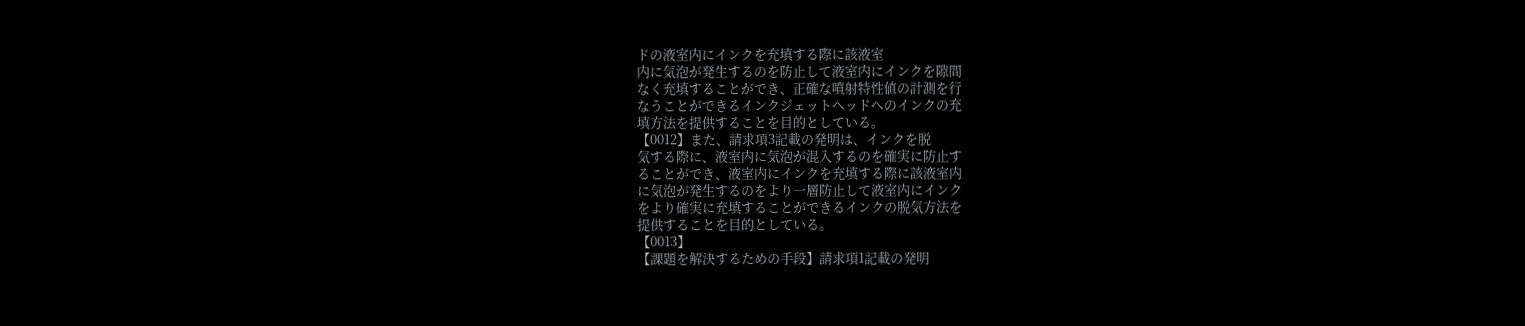ドの液室内にインクを充填する際に該液室
内に気泡が発生するのを防止して液室内にインクを隙間
なく充填することができ、正確な噴射特性値の計測を行
なうことができるインクジェットヘッドへのインクの充
填方法を提供することを目的としている。
【0012】また、請求項3記載の発明は、インクを脱
気する際に、液室内に気泡が混入するのを確実に防止す
ることができ、液室内にインクを充填する際に該液室内
に気泡が発生するのをより一層防止して液室内にインク
をより確実に充填することができるインクの脱気方法を
提供することを目的としている。
【0013】
【課題を解決するための手段】請求項1記載の発明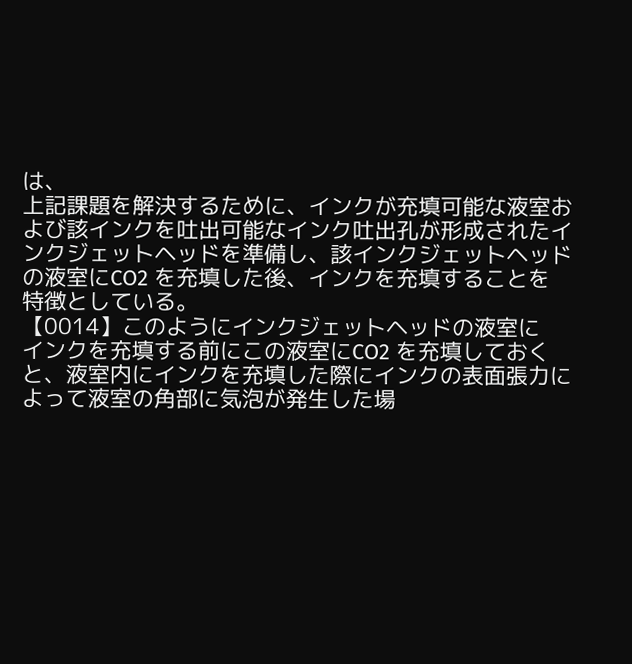は、
上記課題を解決するために、インクが充填可能な液室お
よび該インクを吐出可能なインク吐出孔が形成されたイ
ンクジェットヘッドを準備し、該インクジェットヘッド
の液室にCO2 を充填した後、インクを充填することを
特徴としている。
【0014】このようにインクジェットヘッドの液室に
インクを充填する前にこの液室にCO2 を充填しておく
と、液室内にインクを充填した際にインクの表面張力に
よって液室の角部に気泡が発生した場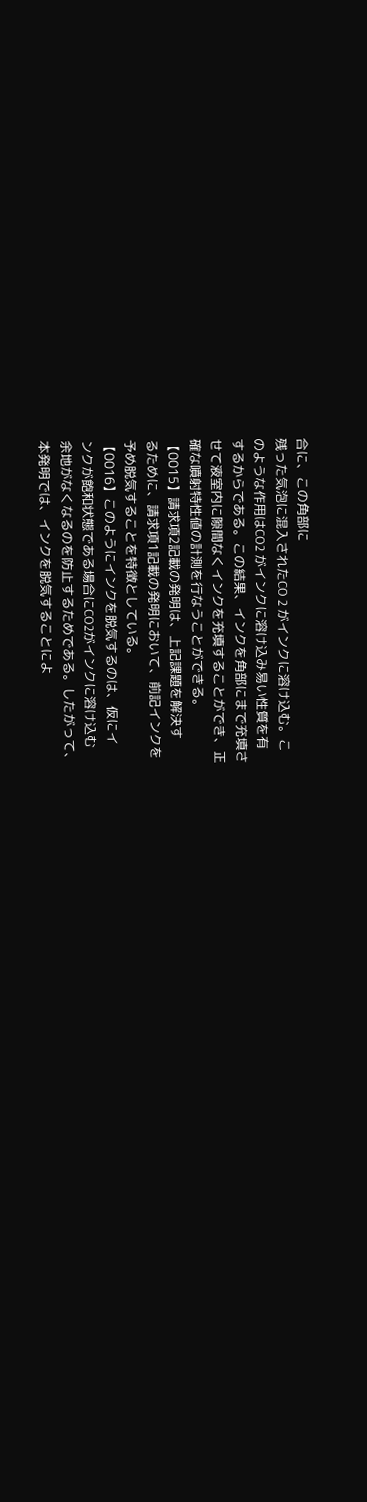合に、この角部に
残った気泡に混入されたCO 2 がインクに溶け込む。こ
のような作用はCO2 がインクに溶け込み易い性質を有
するからである。この結果、インクを角部にまで充填さ
せて液室内に隙間なくインクを充填することができ、正
確な噴射特性値の計測を行なうことができる。
【0015】請求項2記載の発明は、上記課題を解決す
るために、請求項1記載の発明において、前記インクを
予め脱気することを特徴としている。
【0016】このようにインクを脱気するのは、仮にイ
ンクが飽和状態である場合にCO2がインクに溶け込む
余地がなくなるのを防止するためである。したがって、
本発明では、インクを脱気することによ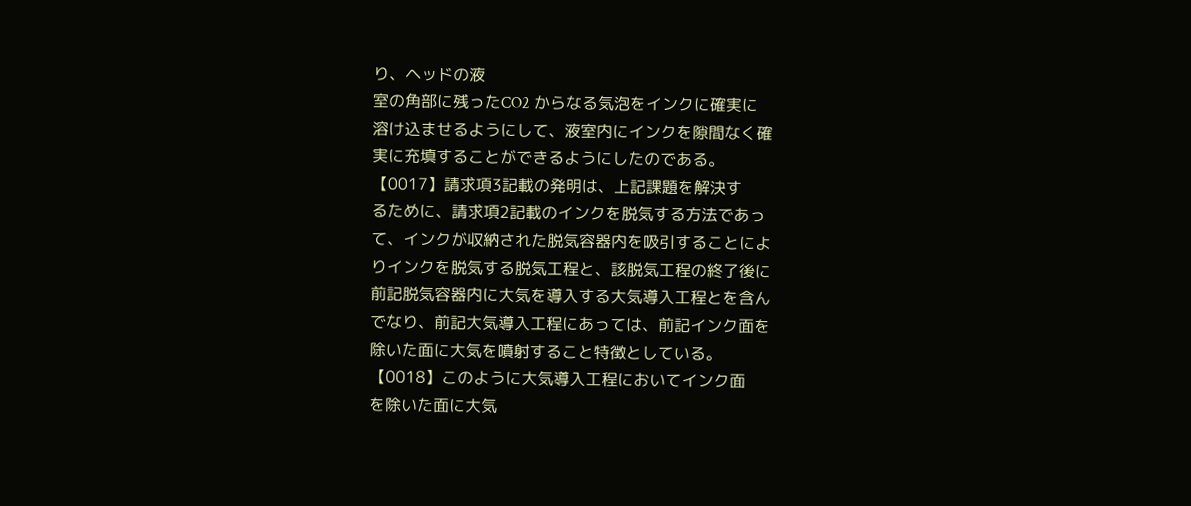り、ヘッドの液
室の角部に残ったCO2 からなる気泡をインクに確実に
溶け込ませるようにして、液室内にインクを隙間なく確
実に充填することができるようにしたのである。
【0017】請求項3記載の発明は、上記課題を解決す
るために、請求項2記載のインクを脱気する方法であっ
て、インクが収納された脱気容器内を吸引することによ
りインクを脱気する脱気工程と、該脱気工程の終了後に
前記脱気容器内に大気を導入する大気導入工程とを含ん
でなり、前記大気導入工程にあっては、前記インク面を
除いた面に大気を噴射すること特徴としている。
【0018】このように大気導入工程においてインク面
を除いた面に大気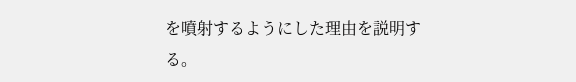を噴射するようにした理由を説明す
る。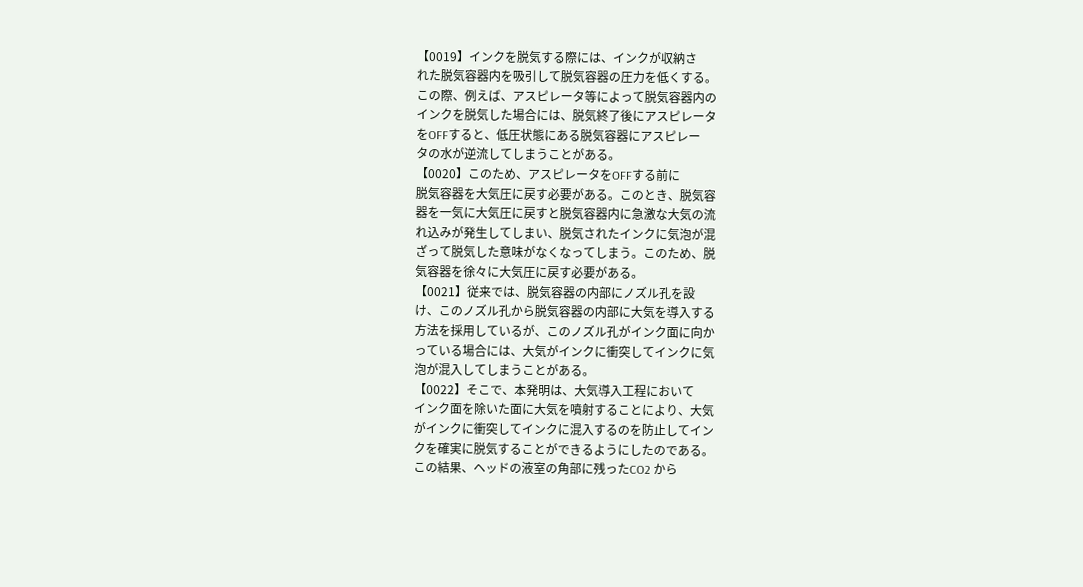【0019】インクを脱気する際には、インクが収納さ
れた脱気容器内を吸引して脱気容器の圧力を低くする。
この際、例えば、アスピレータ等によって脱気容器内の
インクを脱気した場合には、脱気終了後にアスピレータ
をOFFすると、低圧状態にある脱気容器にアスピレー
タの水が逆流してしまうことがある。
【0020】このため、アスピレータをOFFする前に
脱気容器を大気圧に戻す必要がある。このとき、脱気容
器を一気に大気圧に戻すと脱気容器内に急激な大気の流
れ込みが発生してしまい、脱気されたインクに気泡が混
ざって脱気した意味がなくなってしまう。このため、脱
気容器を徐々に大気圧に戻す必要がある。
【0021】従来では、脱気容器の内部にノズル孔を設
け、このノズル孔から脱気容器の内部に大気を導入する
方法を採用しているが、このノズル孔がインク面に向か
っている場合には、大気がインクに衝突してインクに気
泡が混入してしまうことがある。
【0022】そこで、本発明は、大気導入工程において
インク面を除いた面に大気を噴射することにより、大気
がインクに衝突してインクに混入するのを防止してイン
クを確実に脱気することができるようにしたのである。
この結果、ヘッドの液室の角部に残ったCO2 から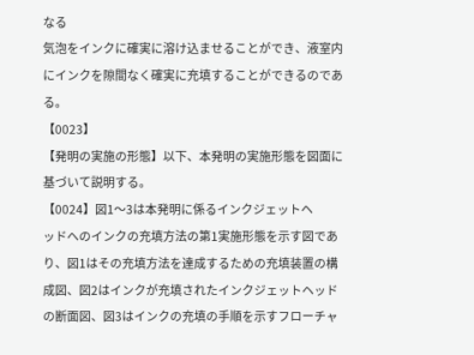なる
気泡をインクに確実に溶け込ませることができ、液室内
にインクを隙間なく確実に充填することができるのであ
る。
【0023】
【発明の実施の形態】以下、本発明の実施形態を図面に
基づいて説明する。
【0024】図1〜3は本発明に係るインクジェットヘ
ッドへのインクの充填方法の第1実施形態を示す図であ
り、図1はその充填方法を達成するための充填装置の構
成図、図2はインクが充填されたインクジェットヘッド
の断面図、図3はインクの充填の手順を示すフローチャ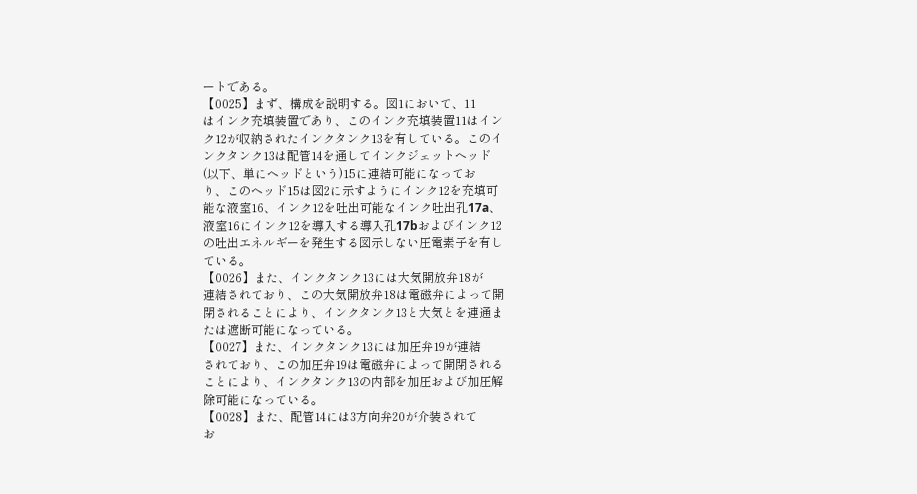ートである。
【0025】まず、構成を説明する。図1において、11
はインク充填装置であり、このインク充填装置11はイン
ク12が収納されたインクタンク13を有している。このイ
ンクタンク13は配管14を通してインクジェットヘッド
(以下、単にヘッドという)15に連結可能になってお
り、このヘッド15は図2に示すようにインク12を充填可
能な液室16、インク12を吐出可能なインク吐出孔17a、
液室16にインク12を導入する導入孔17bおよびインク12
の吐出エネルギーを発生する図示しない圧電素子を有し
ている。
【0026】また、インクタンク13には大気開放弁18が
連結されており、この大気開放弁18は電磁弁によって開
閉されることにより、インクタンク13と大気とを連通ま
たは遮断可能になっている。
【0027】また、インクタンク13には加圧弁19が連結
されており、この加圧弁19は電磁弁によって開閉される
ことにより、インクタンク13の内部を加圧および加圧解
除可能になっている。
【0028】また、配管14には3方向弁20が介装されて
お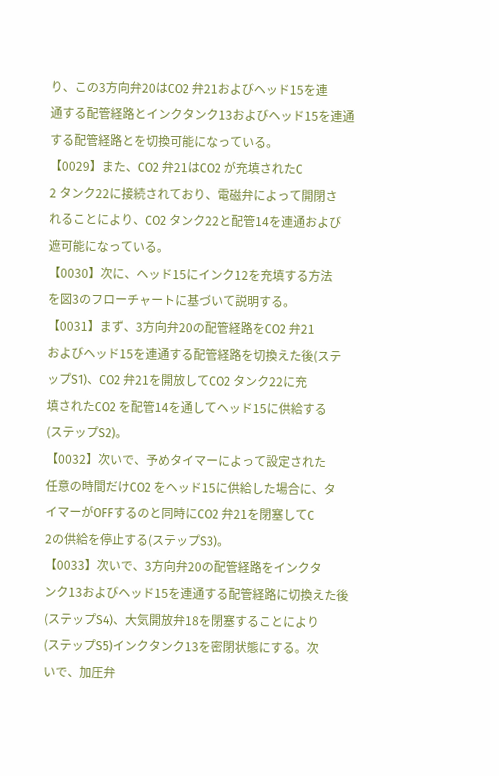り、この3方向弁20はCO2 弁21およびヘッド15を連
通する配管経路とインクタンク13およびヘッド15を連通
する配管経路とを切換可能になっている。
【0029】また、CO2 弁21はCO2 が充填されたC
2 タンク22に接続されており、電磁弁によって開閉さ
れることにより、CO2 タンク22と配管14を連通および
遮可能になっている。
【0030】次に、ヘッド15にインク12を充填する方法
を図3のフローチャートに基づいて説明する。
【0031】まず、3方向弁20の配管経路をCO2 弁21
およびヘッド15を連通する配管経路を切換えた後(ステ
ップS1)、CO2 弁21を開放してCO2 タンク22に充
填されたCO2 を配管14を通してヘッド15に供給する
(ステップS2)。
【0032】次いで、予めタイマーによって設定された
任意の時間だけCO2 をヘッド15に供給した場合に、タ
イマーがOFFするのと同時にCO2 弁21を閉塞してC
2の供給を停止する(ステップS3)。
【0033】次いで、3方向弁20の配管経路をインクタ
ンク13およびヘッド15を連通する配管経路に切換えた後
(ステップS4)、大気開放弁18を閉塞することにより
(ステップS5)インクタンク13を密閉状態にする。次
いで、加圧弁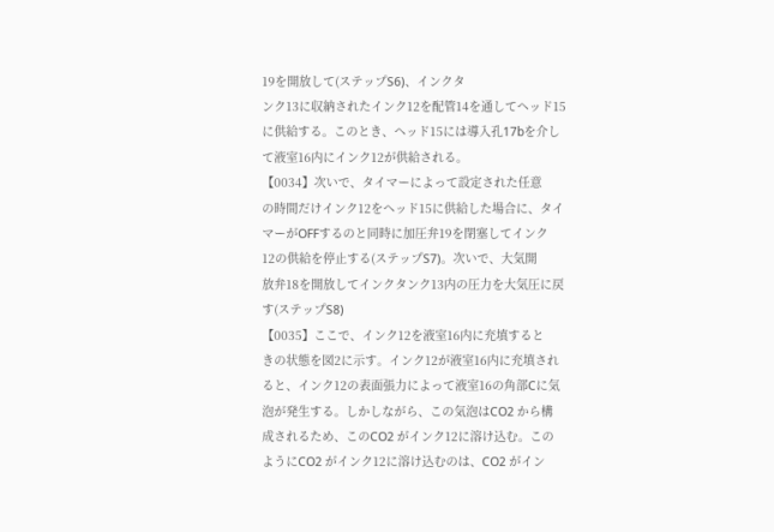19を開放して(ステップS6)、インクタ
ンク13に収納されたインク12を配管14を通してヘッド15
に供給する。このとき、ヘッド15には導入孔17bを介し
て液室16内にインク12が供給される。
【0034】次いで、タイマーによって設定された任意
の時間だけインク12をヘッド15に供給した場合に、タイ
マーがOFFするのと同時に加圧弁19を閉塞してインク
12の供給を停止する(ステップS7)。次いで、大気開
放弁18を開放してインクタンク13内の圧力を大気圧に戻
す(ステップS8)
【0035】ここで、インク12を液室16内に充填すると
きの状態を図2に示す。インク12が液室16内に充填され
ると、インク12の表面張力によって液室16の角部Cに気
泡が発生する。しかしながら、この気泡はCO2 から構
成されるため、このCO2 がインク12に溶け込む。この
ようにCO2 がインク12に溶け込むのは、CO2 がイン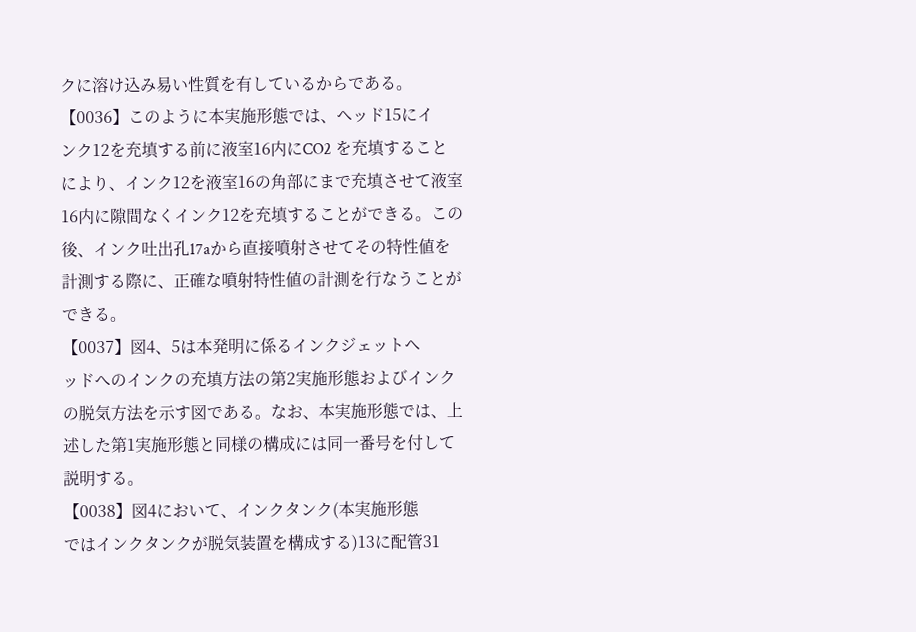クに溶け込み易い性質を有しているからである。
【0036】このように本実施形態では、ヘッド15にイ
ンク12を充填する前に液室16内にCO2 を充填すること
により、インク12を液室16の角部にまで充填させて液室
16内に隙間なくインク12を充填することができる。この
後、インク吐出孔17aから直接噴射させてその特性値を
計測する際に、正確な噴射特性値の計測を行なうことが
できる。
【0037】図4、5は本発明に係るインクジェットヘ
ッドへのインクの充填方法の第2実施形態およびインク
の脱気方法を示す図である。なお、本実施形態では、上
述した第1実施形態と同様の構成には同一番号を付して
説明する。
【0038】図4において、インクタンク(本実施形態
ではインクタンクが脱気装置を構成する)13に配管31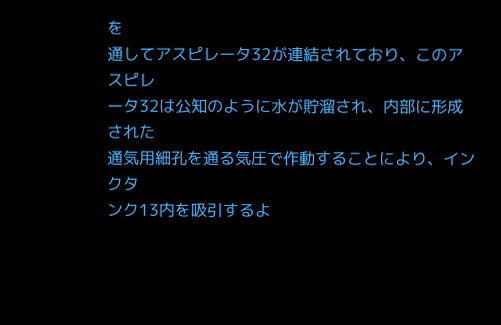を
通してアスピレータ32が連結されており、このアスピレ
ータ32は公知のように水が貯溜され、内部に形成された
通気用細孔を通る気圧で作動することにより、インクタ
ンク13内を吸引するよ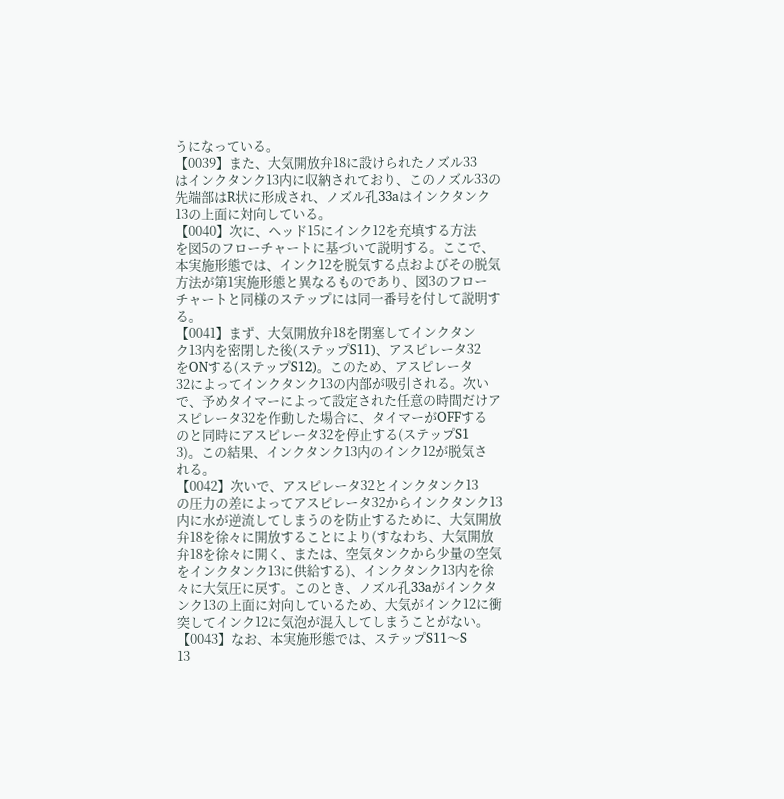うになっている。
【0039】また、大気開放弁18に設けられたノズル33
はインクタンク13内に収納されており、このノズル33の
先端部はR状に形成され、ノズル孔33aはインクタンク
13の上面に対向している。
【0040】次に、ヘッド15にインク12を充填する方法
を図5のフローチャートに基づいて説明する。ここで、
本実施形態では、インク12を脱気する点およびその脱気
方法が第1実施形態と異なるものであり、図3のフロー
チャートと同様のステップには同一番号を付して説明す
る。
【0041】まず、大気開放弁18を閉塞してインクタン
ク13内を密閉した後(ステップS11)、アスピレータ32
をONする(ステップS12)。このため、アスピレータ
32によってインクタンク13の内部が吸引される。次い
で、予めタイマーによって設定された任意の時間だけア
スピレータ32を作動した場合に、タイマーがOFFする
のと同時にアスピレータ32を停止する(ステップS1
3)。この結果、インクタンク13内のインク12が脱気さ
れる。
【0042】次いで、アスピレータ32とインクタンク13
の圧力の差によってアスピレータ32からインクタンク13
内に水が逆流してしまうのを防止するために、大気開放
弁18を徐々に開放することにより(すなわち、大気開放
弁18を徐々に開く、または、空気タンクから少量の空気
をインクタンク13に供給する)、インクタンク13内を徐
々に大気圧に戻す。このとき、ノズル孔33aがインクタ
ンク13の上面に対向しているため、大気がインク12に衝
突してインク12に気泡が混入してしまうことがない。
【0043】なお、本実施形態では、ステップS11〜S
13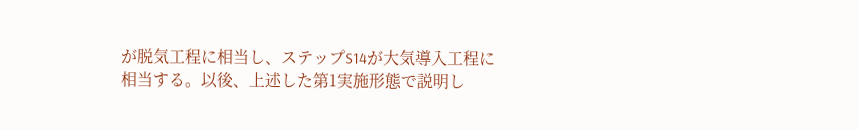が脱気工程に相当し、ステップS14が大気導入工程に
相当する。以後、上述した第1実施形態で説明し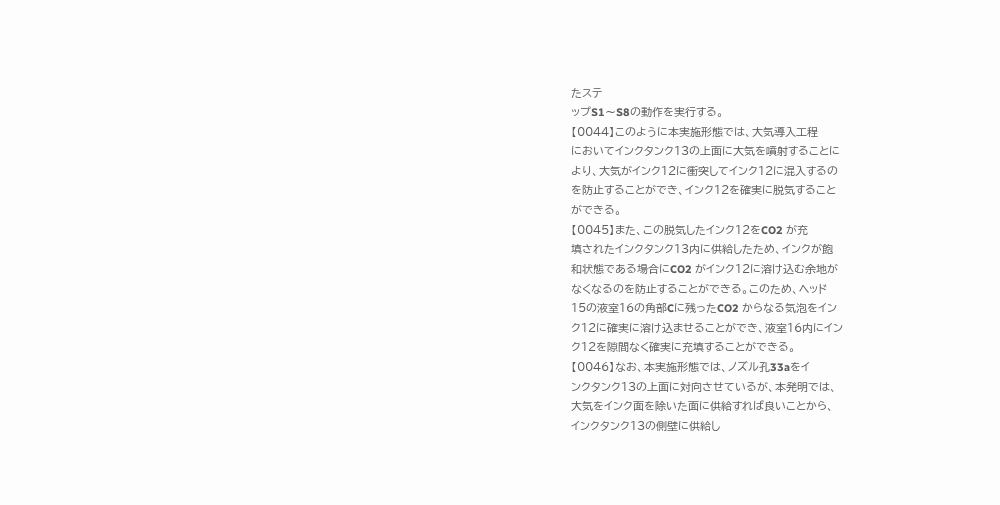たステ
ップS1〜S8の動作を実行する。
【0044】このように本実施形態では、大気導入工程
においてインクタンク13の上面に大気を噴射することに
より、大気がインク12に衝突してインク12に混入するの
を防止することができ、インク12を確実に脱気すること
ができる。
【0045】また、この脱気したインク12をCO2 が充
填されたインクタンク13内に供給したため、インクが飽
和状態である場合にCO2 がインク12に溶け込む余地が
なくなるのを防止することができる。このため、ヘッド
15の液室16の角部Cに残ったCO2 からなる気泡をイン
ク12に確実に溶け込ませることができ、液室16内にイン
ク12を隙間なく確実に充填することができる。
【0046】なお、本実施形態では、ノズル孔33aをイ
ンクタンク13の上面に対向させているが、本発明では、
大気をインク面を除いた面に供給すれば良いことから、
インクタンク13の側壁に供給し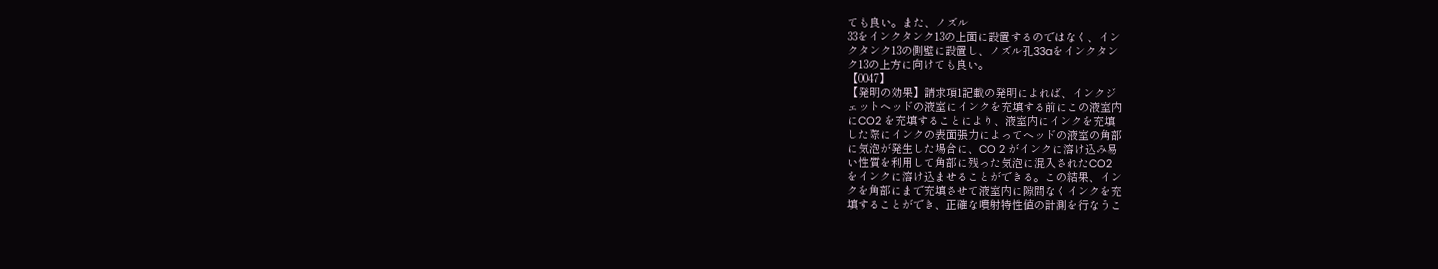ても良い。また、ノズル
33をインクタンク13の上面に設置するのではなく、イン
クタンク13の側壁に設置し、ノズル孔33aをインクタン
ク13の上方に向けても良い。
【0047】
【発明の効果】請求項1記載の発明によれば、インクジ
ェットヘッドの液室にインクを充填する前にこの液室内
にCO2 を充填することにより、液室内にインクを充填
した際にインクの表面張力によってヘッドの液室の角部
に気泡が発生した場合に、CO 2 がインクに溶け込み易
い性質を利用して角部に残った気泡に混入されたCO2
をインクに溶け込ませることができる。この結果、イン
クを角部にまで充填させて液室内に隙間なくインクを充
填することができ、正確な噴射特性値の計測を行なうこ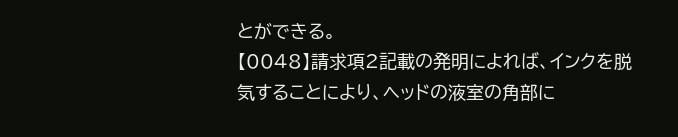とができる。
【0048】請求項2記載の発明によれば、インクを脱
気することにより、ヘッドの液室の角部に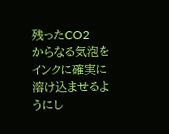残ったCO2
からなる気泡をインクに確実に溶け込ませるようにし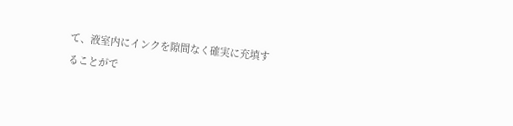て、液室内にインクを隙間なく確実に充填することがで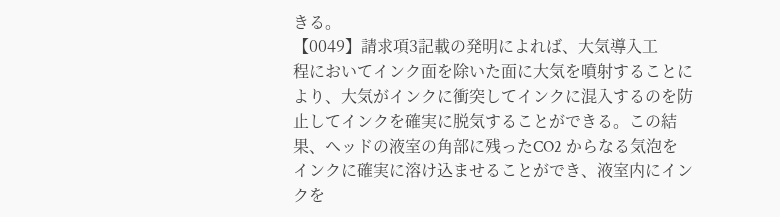きる。
【0049】請求項3記載の発明によれば、大気導入工
程においてインク面を除いた面に大気を噴射することに
より、大気がインクに衝突してインクに混入するのを防
止してインクを確実に脱気することができる。この結
果、ヘッドの液室の角部に残ったCO2 からなる気泡を
インクに確実に溶け込ませることができ、液室内にイン
クを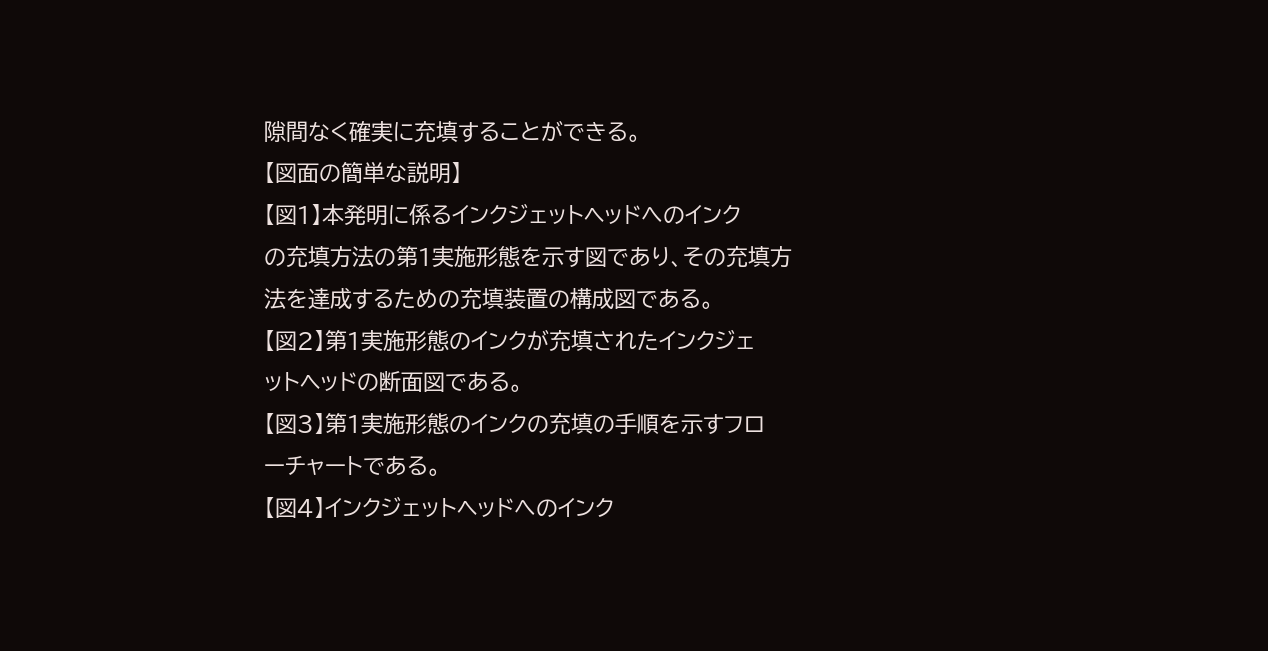隙間なく確実に充填することができる。
【図面の簡単な説明】
【図1】本発明に係るインクジェットヘッドへのインク
の充填方法の第1実施形態を示す図であり、その充填方
法を達成するための充填装置の構成図である。
【図2】第1実施形態のインクが充填されたインクジェ
ットヘッドの断面図である。
【図3】第1実施形態のインクの充填の手順を示すフロ
ーチャートである。
【図4】インクジェットヘッドへのインク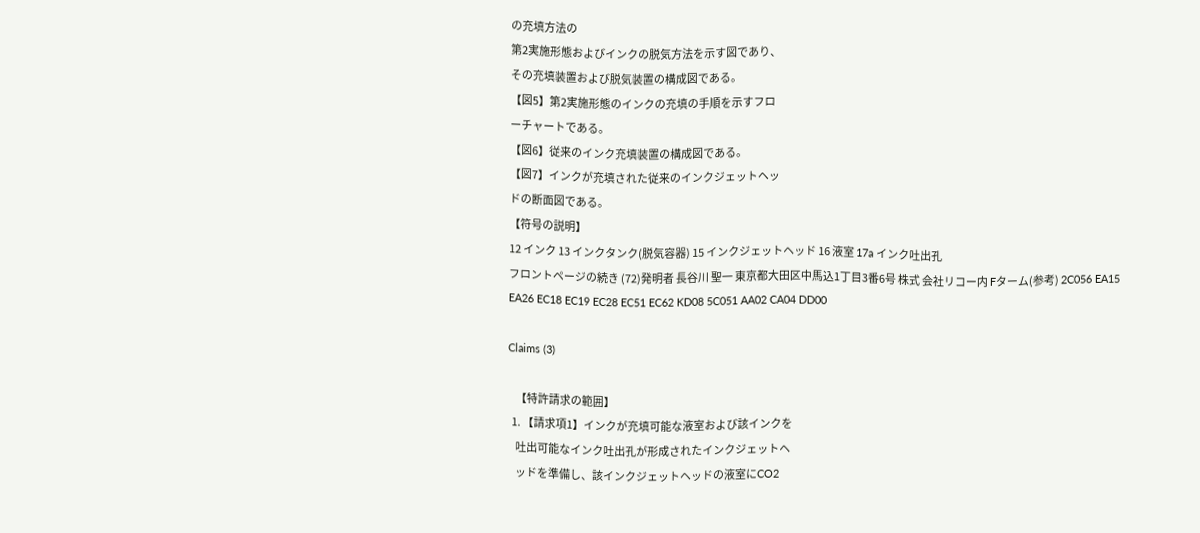の充填方法の
第2実施形態およびインクの脱気方法を示す図であり、
その充填装置および脱気装置の構成図である。
【図5】第2実施形態のインクの充填の手順を示すフロ
ーチャートである。
【図6】従来のインク充填装置の構成図である。
【図7】インクが充填された従来のインクジェットヘッ
ドの断面図である。
【符号の説明】
12 インク 13 インクタンク(脱気容器) 15 インクジェットヘッド 16 液室 17a インク吐出孔
フロントページの続き (72)発明者 長谷川 聖一 東京都大田区中馬込1丁目3番6号 株式 会社リコー内 Fターム(参考) 2C056 EA15 EA26 EC18 EC19 EC28 EC51 EC62 KD08 5C051 AA02 CA04 DD00

Claims (3)

    【特許請求の範囲】
  1. 【請求項1】インクが充填可能な液室および該インクを
    吐出可能なインク吐出孔が形成されたインクジェットヘ
    ッドを準備し、該インクジェットヘッドの液室にCO2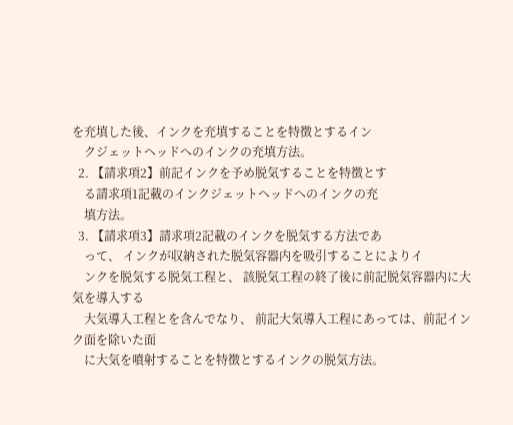を充填した後、インクを充填することを特徴とするイン
    クジェットヘッドへのインクの充填方法。
  2. 【請求項2】前記インクを予め脱気することを特徴とす
    る請求項1記載のインクジェットヘッドへのインクの充
    填方法。
  3. 【請求項3】請求項2記載のインクを脱気する方法であ
    って、 インクが収納された脱気容器内を吸引することによりイ
    ンクを脱気する脱気工程と、 該脱気工程の終了後に前記脱気容器内に大気を導入する
    大気導入工程とを含んでなり、 前記大気導入工程にあっては、前記インク面を除いた面
    に大気を噴射することを特徴とするインクの脱気方法。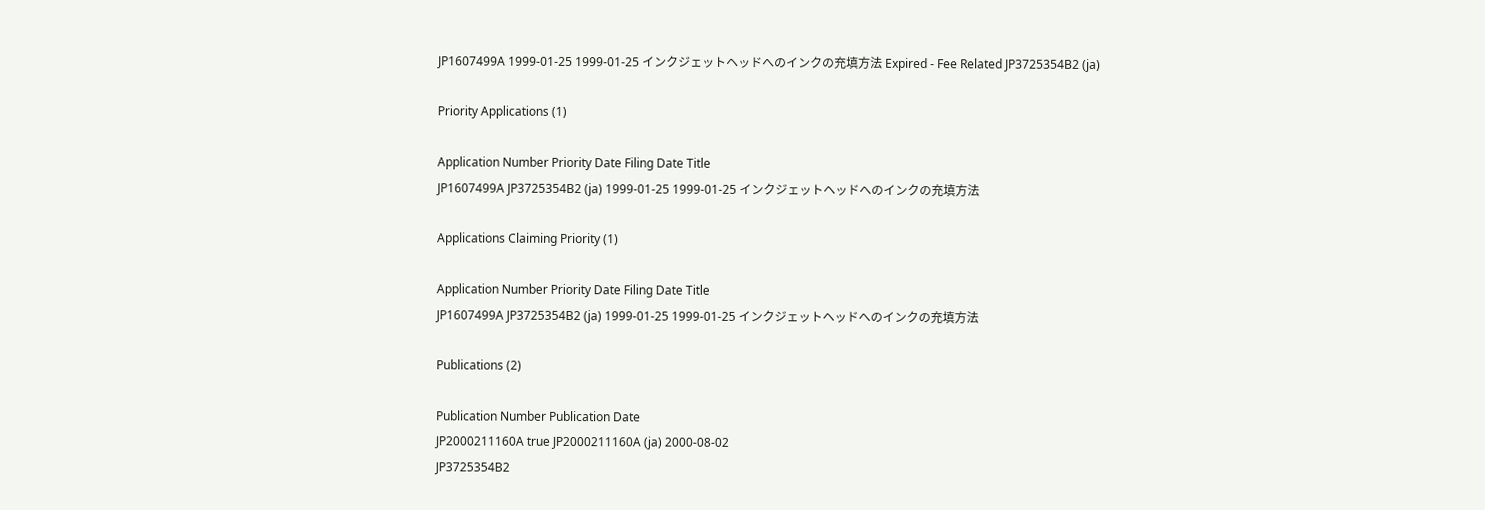JP1607499A 1999-01-25 1999-01-25 インクジェットヘッドへのインクの充填方法 Expired - Fee Related JP3725354B2 (ja)

Priority Applications (1)

Application Number Priority Date Filing Date Title
JP1607499A JP3725354B2 (ja) 1999-01-25 1999-01-25 インクジェットヘッドへのインクの充填方法

Applications Claiming Priority (1)

Application Number Priority Date Filing Date Title
JP1607499A JP3725354B2 (ja) 1999-01-25 1999-01-25 インクジェットヘッドへのインクの充填方法

Publications (2)

Publication Number Publication Date
JP2000211160A true JP2000211160A (ja) 2000-08-02
JP3725354B2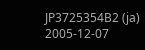JP3725354B2 (ja) 2005-12-07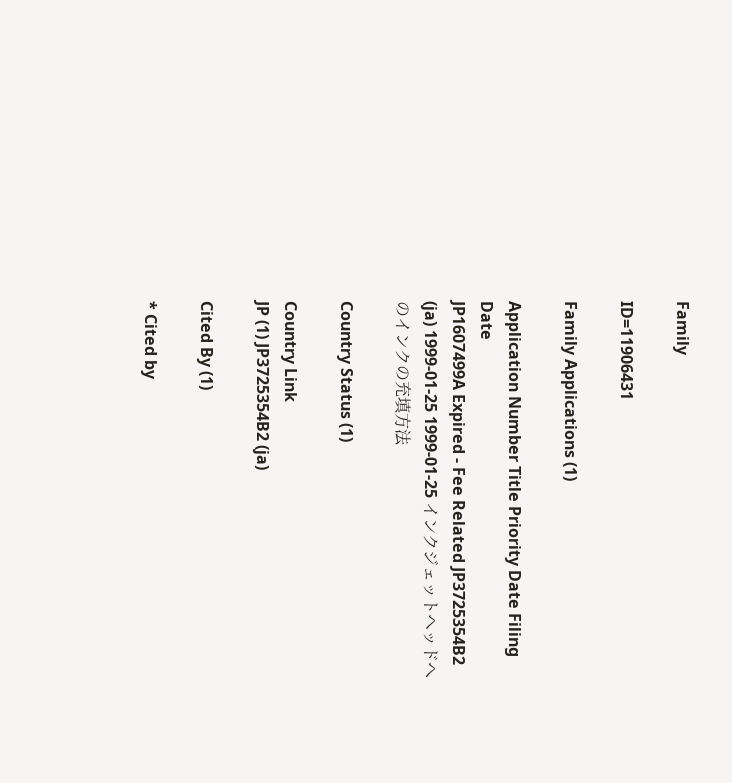Family

ID=11906431

Family Applications (1)

Application Number Title Priority Date Filing Date
JP1607499A Expired - Fee Related JP3725354B2 (ja) 1999-01-25 1999-01-25 インクジェットヘッドへのインクの充填方法

Country Status (1)

Country Link
JP (1) JP3725354B2 (ja)

Cited By (1)

* Cited by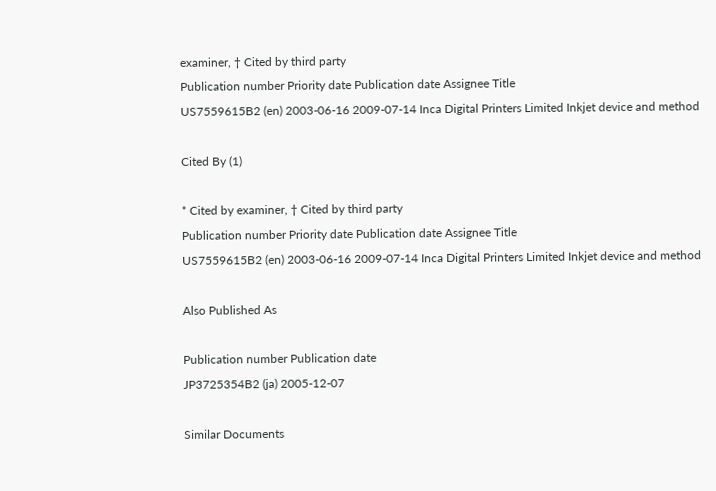examiner, † Cited by third party
Publication number Priority date Publication date Assignee Title
US7559615B2 (en) 2003-06-16 2009-07-14 Inca Digital Printers Limited Inkjet device and method

Cited By (1)

* Cited by examiner, † Cited by third party
Publication number Priority date Publication date Assignee Title
US7559615B2 (en) 2003-06-16 2009-07-14 Inca Digital Printers Limited Inkjet device and method

Also Published As

Publication number Publication date
JP3725354B2 (ja) 2005-12-07

Similar Documents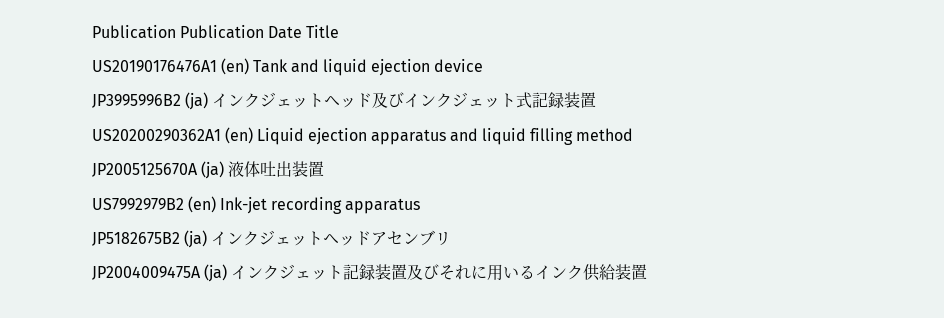Publication Publication Date Title
US20190176476A1 (en) Tank and liquid ejection device
JP3995996B2 (ja) インクジェットヘッド及びインクジェット式記録装置
US20200290362A1 (en) Liquid ejection apparatus and liquid filling method
JP2005125670A (ja) 液体吐出装置
US7992979B2 (en) Ink-jet recording apparatus
JP5182675B2 (ja) インクジェットヘッドアセンブリ
JP2004009475A (ja) インクジェット記録装置及びそれに用いるインク供給装置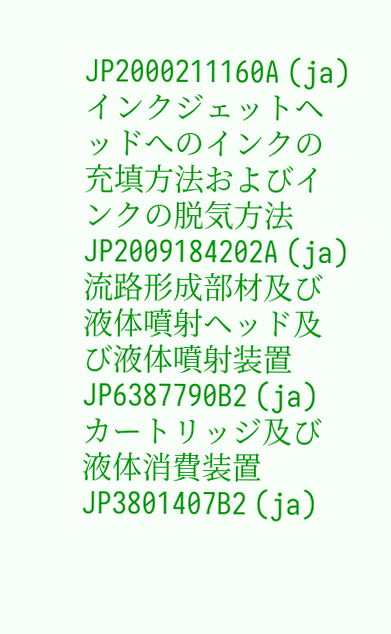JP2000211160A (ja) インクジェットヘッドへのインクの充填方法およびインクの脱気方法
JP2009184202A (ja) 流路形成部材及び液体噴射ヘッド及び液体噴射装置
JP6387790B2 (ja) カートリッジ及び液体消費装置
JP3801407B2 (ja)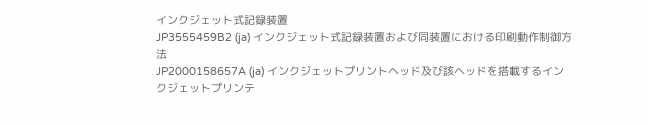インクジェット式記録装置
JP3555459B2 (ja) インクジェット式記録装置および同装置における印刷動作制御方法
JP2000158657A (ja) インクジェットプリントヘッド及び該ヘッドを搭載するインクジェットプリンテ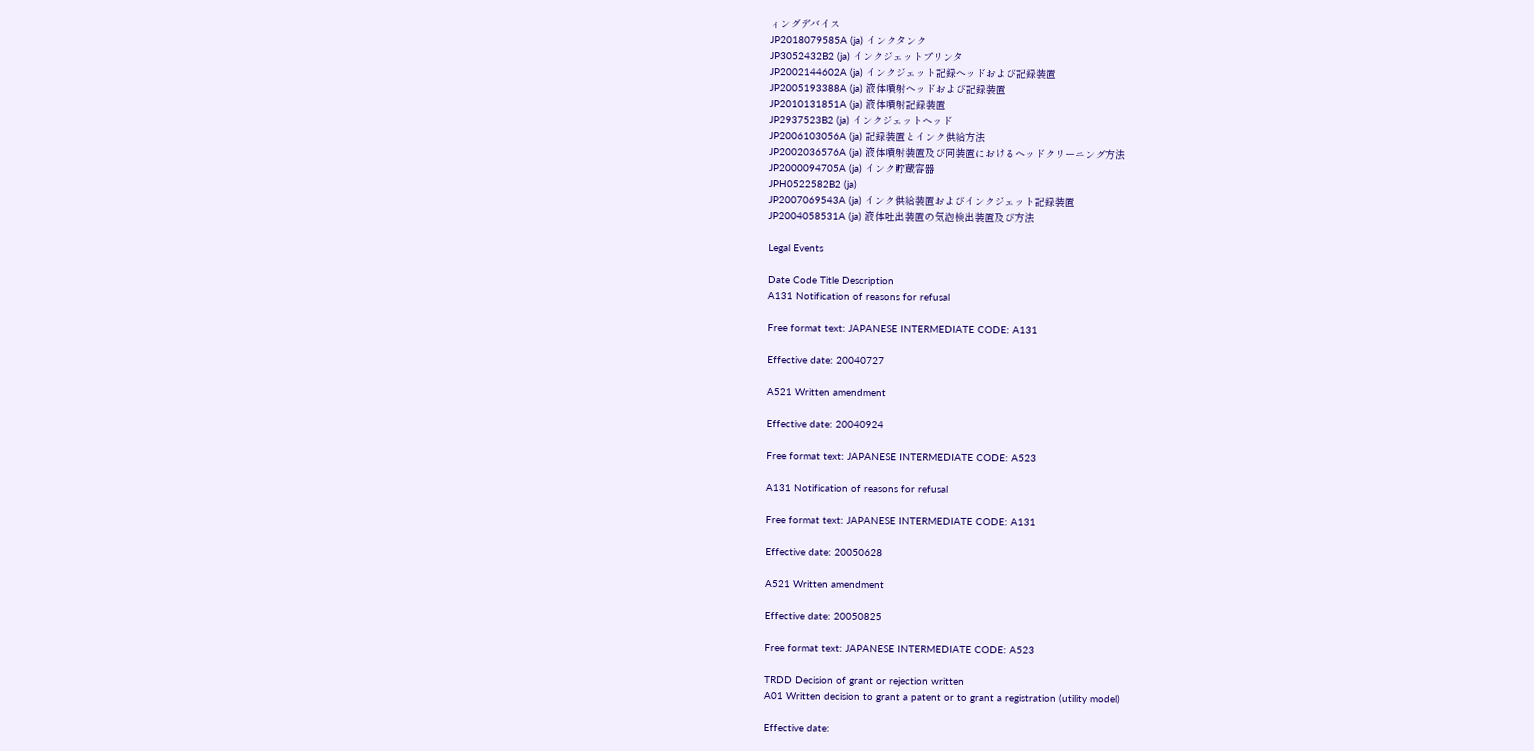ィングデバイス
JP2018079585A (ja) インクタンク
JP3052432B2 (ja) インクジェットプリンタ
JP2002144602A (ja) インクジェット記録ヘッドおよび記録装置
JP2005193388A (ja) 液体噴射ヘッドおよび記録装置
JP2010131851A (ja) 液体噴射記録装置
JP2937523B2 (ja) インクジェットヘッド
JP2006103056A (ja) 記録装置とインク供給方法
JP2002036576A (ja) 液体噴射装置及び同装置におけるヘッドクリーニング方法
JP2000094705A (ja) インク貯蔵容器
JPH0522582B2 (ja)
JP2007069543A (ja) インク供給装置およびインクジェット記録装置
JP2004058531A (ja) 液体吐出装置の気泡検出装置及び方法

Legal Events

Date Code Title Description
A131 Notification of reasons for refusal

Free format text: JAPANESE INTERMEDIATE CODE: A131

Effective date: 20040727

A521 Written amendment

Effective date: 20040924

Free format text: JAPANESE INTERMEDIATE CODE: A523

A131 Notification of reasons for refusal

Free format text: JAPANESE INTERMEDIATE CODE: A131

Effective date: 20050628

A521 Written amendment

Effective date: 20050825

Free format text: JAPANESE INTERMEDIATE CODE: A523

TRDD Decision of grant or rejection written
A01 Written decision to grant a patent or to grant a registration (utility model)

Effective date: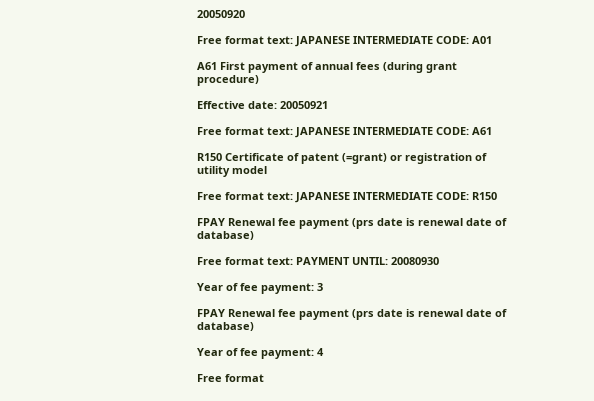20050920

Free format text: JAPANESE INTERMEDIATE CODE: A01

A61 First payment of annual fees (during grant procedure)

Effective date: 20050921

Free format text: JAPANESE INTERMEDIATE CODE: A61

R150 Certificate of patent (=grant) or registration of utility model

Free format text: JAPANESE INTERMEDIATE CODE: R150

FPAY Renewal fee payment (prs date is renewal date of database)

Free format text: PAYMENT UNTIL: 20080930

Year of fee payment: 3

FPAY Renewal fee payment (prs date is renewal date of database)

Year of fee payment: 4

Free format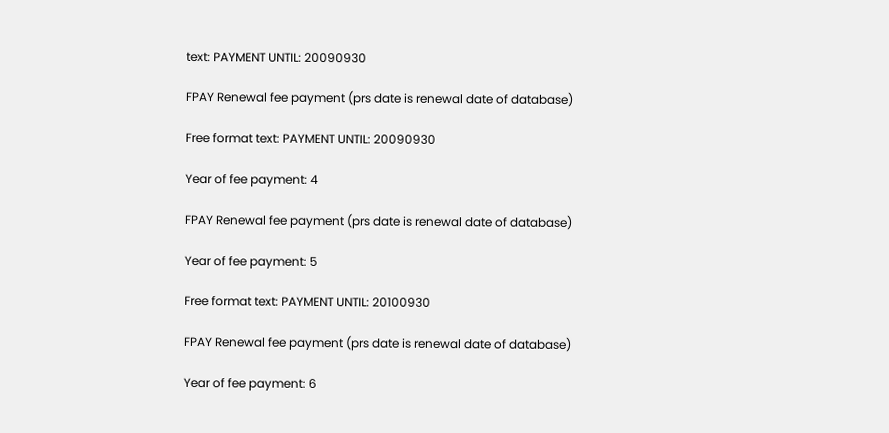text: PAYMENT UNTIL: 20090930

FPAY Renewal fee payment (prs date is renewal date of database)

Free format text: PAYMENT UNTIL: 20090930

Year of fee payment: 4

FPAY Renewal fee payment (prs date is renewal date of database)

Year of fee payment: 5

Free format text: PAYMENT UNTIL: 20100930

FPAY Renewal fee payment (prs date is renewal date of database)

Year of fee payment: 6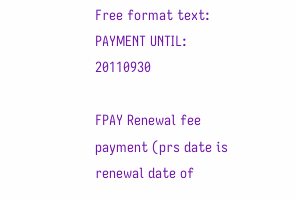Free format text: PAYMENT UNTIL: 20110930

FPAY Renewal fee payment (prs date is renewal date of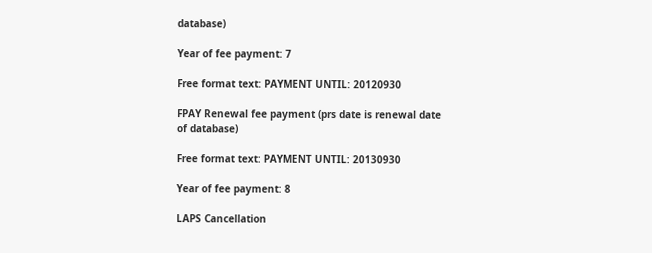database)

Year of fee payment: 7

Free format text: PAYMENT UNTIL: 20120930

FPAY Renewal fee payment (prs date is renewal date of database)

Free format text: PAYMENT UNTIL: 20130930

Year of fee payment: 8

LAPS Cancellation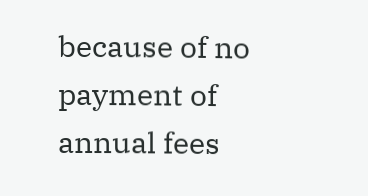because of no payment of annual fees